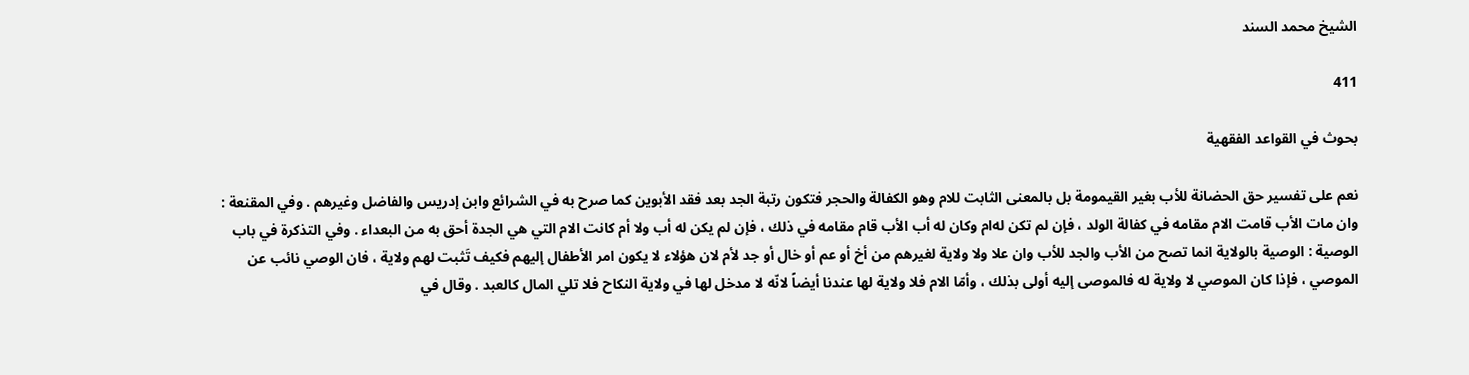الشيخ محمد السند

411

بحوث في القواعد الفقهية

نعم على تفسير حق الحضانة للأب بغير القيمومة بل بالمعنى الثابت للام وهو الكفالة والحجر فتكون رتبة الجد بعد فقد الأبوين كما صرح به في الشرائع وابن إدريس والفاضل وغيرهم . وفي المقنعة : وان مات الأب قامت الام مقامه في كفالة الولد ، فإن لم تكن له‌ام وكان له أب الأب قام مقامه في ذلك ، فإن لم يكن له أب ولا أم كانت الام التي هي الجدة أحق به من البعداء . وفي التذكرة في باب الوصية : الوصية بالولاية انما تصح من الأب والجد للأب وان علا ولا ولاية لغيرهم من أخ أو عم أو خال أو جد لأم لان هؤلاء لا يكون امر الأطفال إليهم فكيف تَثبت لهم ولاية ، فان الوصي نائب عن الموصي ، فإذا كان الموصي لا ولاية له فالموصى إليه أولى بذلك ، وأمّا الام فلا ولاية لها عندنا أيضاً لانّه لا مدخل لها في ولاية النكاح فلا تلي المال كالعبد . وقال في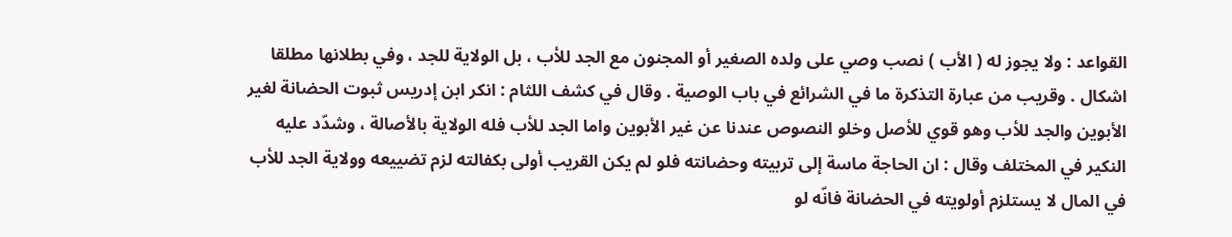القواعد : ولا يجوز له ( الأب ) نصب وصي على ولده الصغير أو المجنون مع الجد للأب ، بل الولاية للجد ، وفي بطلانها مطلقا اشكال . وقريب من عبارة التذكرة ما في الشرائع في باب الوصية . وقال في كشف اللثام : انكر ابن إدريس ثبوت الحضانة لغير الأبوين والجد للأب وهو قوي للأصل وخلو النصوص عندنا عن غير الأبوين واما الجد للأب فله الولاية بالأصالة ، وشدّد عليه النكير في المختلف وقال : ان الحاجة ماسة إلى تربيته وحضانته فلو لم يكن القريب أولى بكفالته لزم تضييعه وولاية الجد للأب في المال لا يستلزم أولويته في الحضانة فانّه لو